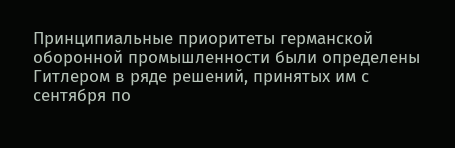Принципиальные приоритеты германской оборонной промышленности были определены Гитлером в ряде решений, принятых им с сентября по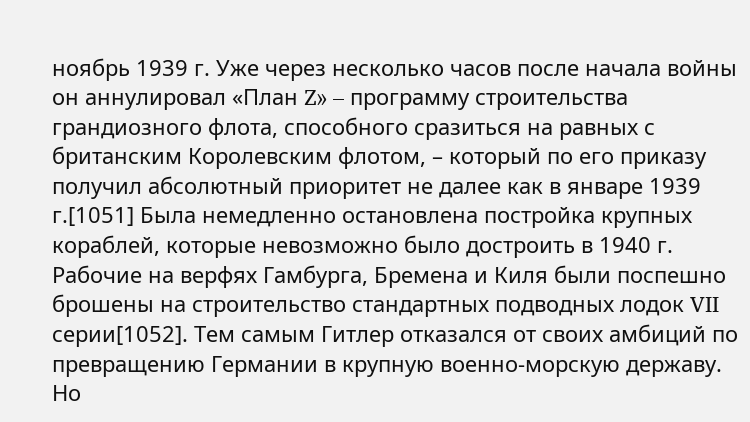ноябрь 1939 г. Уже через несколько часов после начала войны он аннулировал «План Z» – программу строительства грандиозного флота, способного сразиться на равных с британским Королевским флотом, – который по его приказу получил абсолютный приоритет не далее как в январе 1939 г.[1051] Была немедленно остановлена постройка крупных кораблей, которые невозможно было достроить в 1940 г. Рабочие на верфях Гамбурга, Бремена и Киля были поспешно брошены на строительство стандартных подводных лодок VII серии[1052]. Тем самым Гитлер отказался от своих амбиций по превращению Германии в крупную военно-морскую державу. Но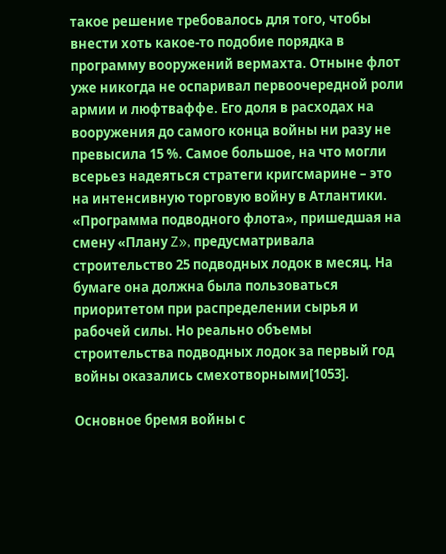такое решение требовалось для того, чтобы внести хоть какое-то подобие порядка в программу вооружений вермахта. Отныне флот уже никогда не оспаривал первоочередной роли армии и люфтваффе. Его доля в расходах на вооружения до самого конца войны ни разу не превысила 15 %. Самое большое, на что могли всерьез надеяться стратеги кригсмарине – это на интенсивную торговую войну в Атлантики. «Программа подводного флота», пришедшая на смену «Плану Z», предусматривала строительство 25 подводных лодок в месяц. На бумаге она должна была пользоваться приоритетом при распределении сырья и рабочей силы. Но реально объемы строительства подводных лодок за первый год войны оказались смехотворными[1053].

Основное бремя войны с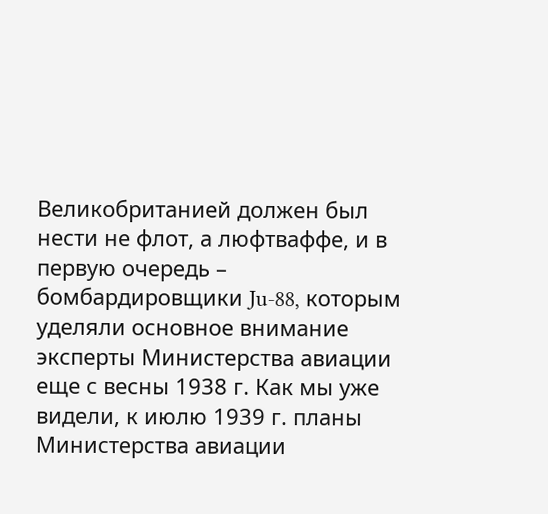Великобританией должен был нести не флот, а люфтваффе, и в первую очередь – бомбардировщики Ju-88, которым уделяли основное внимание эксперты Министерства авиации еще с весны 1938 г. Как мы уже видели, к июлю 1939 г. планы Министерства авиации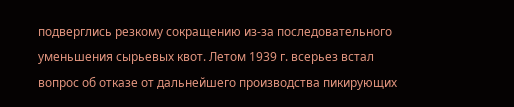подверглись резкому сокращению из-за последовательного уменьшения сырьевых квот. Летом 1939 г. всерьез встал вопрос об отказе от дальнейшего производства пикирующих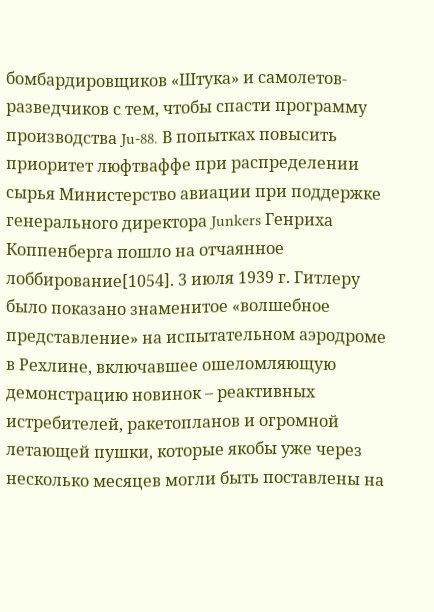бомбардировщиков «Штука» и самолетов-разведчиков с тем, чтобы спасти программу производства Ju-88. В попытках повысить приоритет люфтваффе при распределении сырья Министерство авиации при поддержке генерального директора Junkers Генриха Коппенберга пошло на отчаянное лоббирование[1054]. 3 июля 1939 г. Гитлеру было показано знаменитое «волшебное представление» на испытательном аэродроме в Рехлине, включавшее ошеломляющую демонстрацию новинок – реактивных истребителей, ракетопланов и огромной летающей пушки, которые якобы уже через несколько месяцев могли быть поставлены на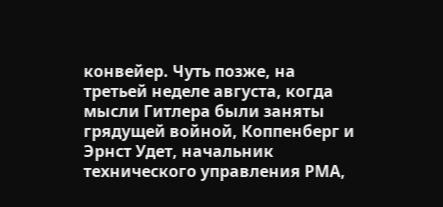конвейер. Чуть позже, на третьей неделе августа, когда мысли Гитлера были заняты грядущей войной, Коппенберг и Эрнст Удет, начальник технического управления РМА,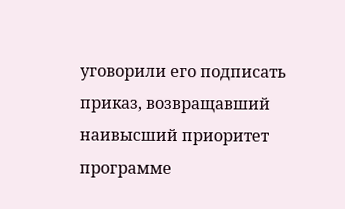уговорили его подписать приказ, возвращавший наивысший приоритет программе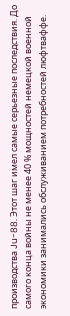производства Ju-88. Этот шаг имел самые серьезные последствия. До самого конца войны не менее 40 % мощностей немецкой военной экономики занимались обслуживанием потребностей люфтваффе.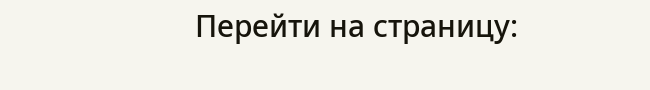Перейти на страницу: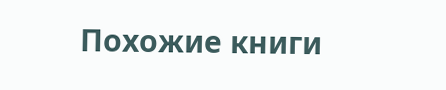Похожие книги